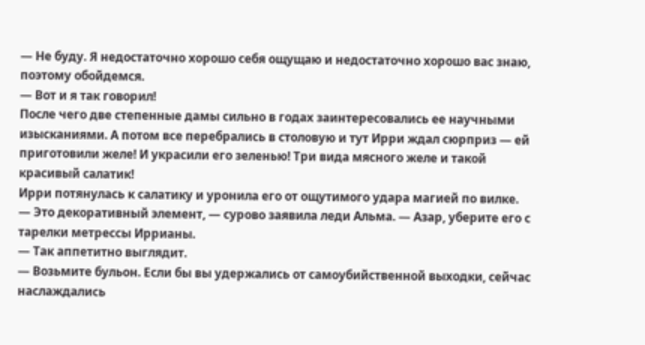— Не буду. Я недостаточно хорошо себя ощущаю и недостаточно хорошо вас знаю, поэтому обойдемся.
— Вот и я так говорил!
После чего две степенные дамы сильно в годах заинтересовались ее научными изысканиями. А потом все перебрались в столовую и тут Ирри ждал сюрприз — ей приготовили желе! И украсили его зеленью! Три вида мясного желе и такой красивый салатик!
Ирри потянулась к салатику и уронила его от ощутимого удара магией по вилке.
— Это декоративный элемент, — сурово заявила леди Альма. — Азар, уберите его с тарелки метрессы Иррианы.
— Так аппетитно выглядит.
— Возьмите бульон. Если бы вы удержались от самоубийственной выходки, сейчас наслаждались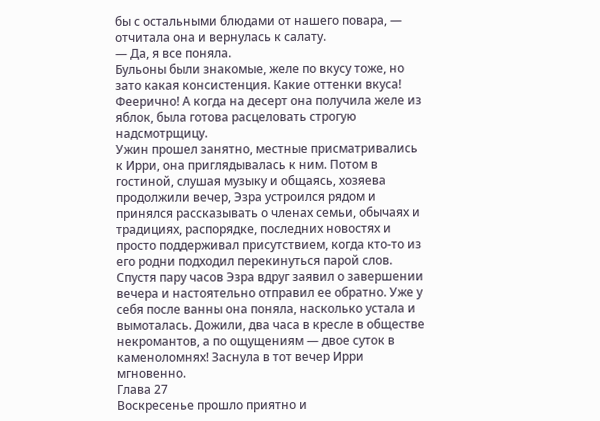бы с остальными блюдами от нашего повара, — отчитала она и вернулась к салату.
— Да, я все поняла.
Бульоны были знакомые, желе по вкусу тоже, но зато какая консистенция. Какие оттенки вкуса! Феерично! А когда на десерт она получила желе из яблок, была готова расцеловать строгую надсмотрщицу.
Ужин прошел занятно, местные присматривались к Ирри, она приглядывалась к ним. Потом в гостиной, слушая музыку и общаясь, хозяева продолжили вечер, Эзра устроился рядом и принялся рассказывать о членах семьи, обычаях и традициях, распорядке, последних новостях и просто поддерживал присутствием, когда кто-то из его родни подходил перекинуться парой слов.
Спустя пару часов Эзра вдруг заявил о завершении вечера и настоятельно отправил ее обратно. Уже у себя после ванны она поняла, насколько устала и вымоталась. Дожили, два часа в кресле в обществе некромантов, а по ощущениям — двое суток в каменоломнях! Заснула в тот вечер Ирри мгновенно.
Глава 27
Воскресенье прошло приятно и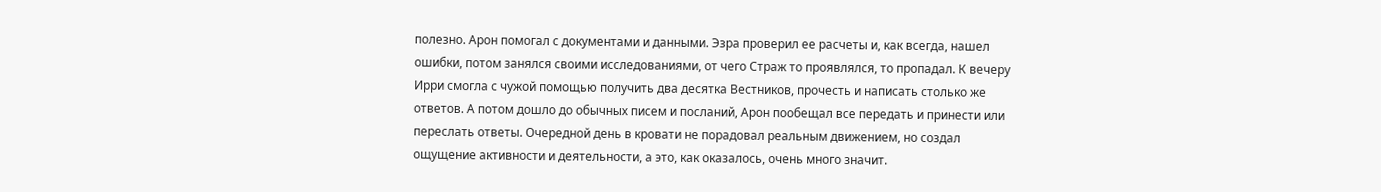полезно. Арон помогал с документами и данными. Эзра проверил ее расчеты и, как всегда, нашел ошибки, потом занялся своими исследованиями, от чего Страж то проявлялся, то пропадал. К вечеру Ирри смогла с чужой помощью получить два десятка Вестников, прочесть и написать столько же ответов. А потом дошло до обычных писем и посланий, Арон пообещал все передать и принести или переслать ответы. Очередной день в кровати не порадовал реальным движением, но создал ощущение активности и деятельности, а это, как оказалось, очень много значит.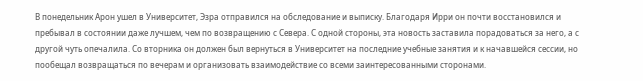В понедельник Арон ушел в Университет, Эзра отправился на обследование и выписку. Благодаря Ирри он почти восстановился и пребывал в состоянии даже лучшем, чем по возвращению с Севера. С одной стороны, эта новость заставила порадоваться за него, а с другой чуть опечалила. Со вторника он должен был вернуться в Университет на последние учебные занятия и к начавшейся сессии, но пообещал возвращаться по вечерам и организовать взаимодействие со всеми заинтересованными сторонами.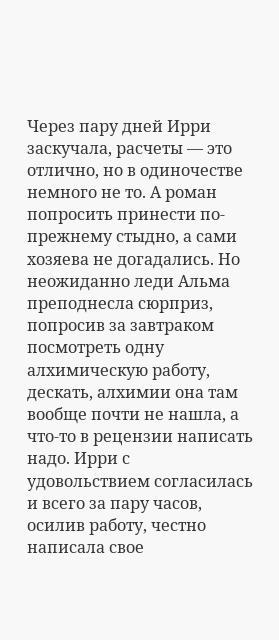Через пару дней Ирри заскучала, расчеты — это отлично, но в одиночестве немного не то. А роман попросить принести по-прежнему стыдно, а сами хозяева не догадались. Но неожиданно леди Альма преподнесла сюрприз, попросив за завтраком посмотреть одну алхимическую работу, дескать, алхимии она там вообще почти не нашла, а что-то в рецензии написать надо. Ирри с удовольствием согласилась и всего за пару часов, осилив работу, честно написала свое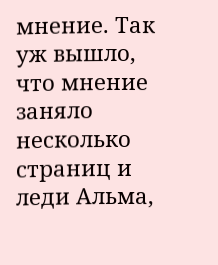мнение. Так уж вышло, что мнение заняло несколько страниц и леди Альма,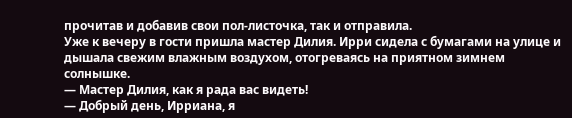прочитав и добавив свои пол-листочка, так и отправила.
Уже к вечеру в гости пришла мастер Дилия. Ирри сидела с бумагами на улице и дышала свежим влажным воздухом, отогреваясь на приятном зимнем солнышке.
— Мастер Дилия, как я рада вас видеть!
— Добрый день, Ирриана, я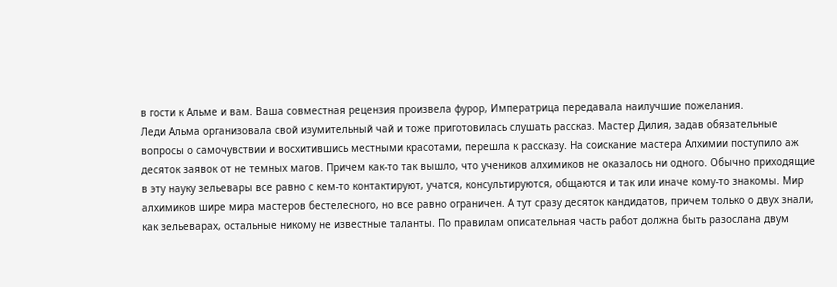в гости к Альме и вам. Ваша совместная рецензия произвела фурор, Императрица передавала наилучшие пожелания.
Леди Альма организовала свой изумительный чай и тоже приготовилась слушать рассказ. Мастер Дилия, задав обязательные вопросы о самочувствии и восхитившись местными красотами, перешла к рассказу. На соискание мастера Алхимии поступило аж десяток заявок от не темных магов. Причем как-то так вышло, что учеников алхимиков не оказалось ни одного. Обычно приходящие в эту науку зельевары все равно с кем-то контактируют, учатся, консультируются, общаются и так или иначе кому-то знакомы. Мир алхимиков шире мира мастеров бестелесного, но все равно ограничен. А тут сразу десяток кандидатов, причем только о двух знали, как зельеварах, остальные никому не известные таланты. По правилам описательная часть работ должна быть разослана двум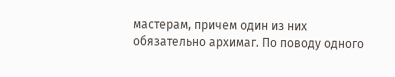мастерам, причем один из них обязательно архимаг. По поводу одного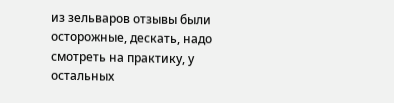из зельваров отзывы были осторожные, дескать, надо смотреть на практику, у остальных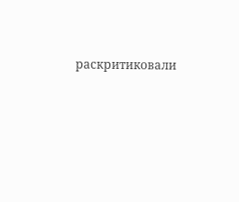раскритиковали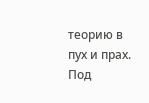теорию в пух и прах. Под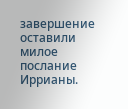завершение оставили милое послание Иррианы.